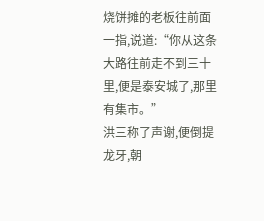烧饼摊的老板往前面一指,说道:“你从这条大路往前走不到三十里,便是泰安城了,那里有集市。”
洪三称了声谢,便倒提龙牙,朝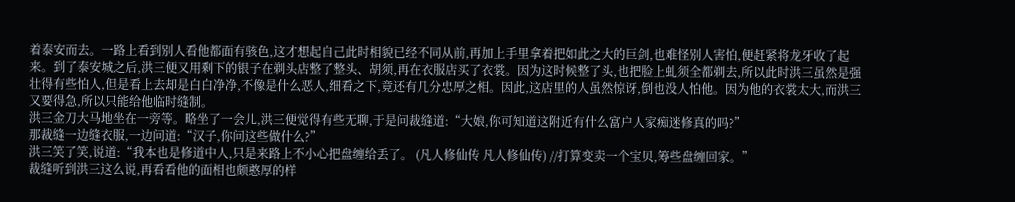着泰安而去。一路上看到别人看他都面有骇色,这才想起自己此时相貌已经不同从前,再加上手里拿着把如此之大的巨剑,也难怪别人害怕,便赶紧将龙牙收了起来。到了泰安城之后,洪三便又用剩下的银子在剃头店整了整头、胡须,再在衣服店买了衣裳。因为这时候整了头,也把脸上虬须全都剃去,所以此时洪三虽然是强壮得有些怕人,但是看上去却是白白净净,不像是什么恶人,细看之下,竟还有几分忠厚之相。因此,这店里的人虽然惊讶,倒也没人怕他。因为他的衣裳太大,而洪三又要得急,所以只能给他临时缝制。
洪三金刀大马地坐在一旁等。略坐了一会儿,洪三便觉得有些无聊,于是问裁缝道:“大娘,你可知道这附近有什么富户人家痴迷修真的吗?”
那裁缝一边缝衣服,一边问道:“汉子,你问这些做什么?”
洪三笑了笑,说道:“我本也是修道中人,只是来路上不小心把盘缠给丢了。 (凡人修仙传 凡人修仙传) //打算变卖一个宝贝,筹些盘缠回家。”
裁缝听到洪三这么说,再看看他的面相也颇憨厚的样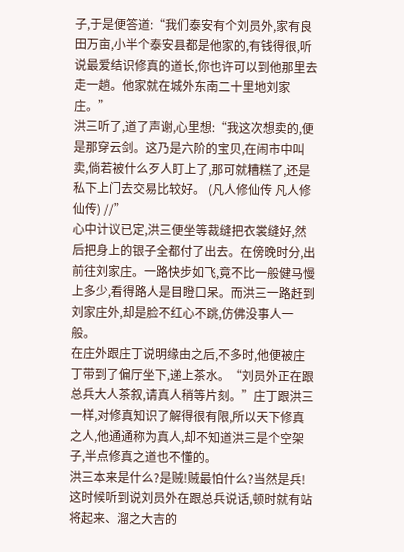子,于是便答道:“我们泰安有个刘员外,家有良田万亩,小半个泰安县都是他家的,有钱得很,听说最爱结识修真的道长,你也许可以到他那里去走一趟。他家就在城外东南二十里地刘家庄。”
洪三听了,道了声谢,心里想:“我这次想卖的,便是那穿云剑。这乃是六阶的宝贝,在闹市中叫卖,倘若被什么歹人盯上了,那可就糟糕了,还是私下上门去交易比较好。 (凡人修仙传 凡人修仙传) //”
心中计议已定,洪三便坐等裁缝把衣裳缝好,然后把身上的银子全都付了出去。在傍晚时分,出前往刘家庄。一路快步如飞,竟不比一般健马慢上多少,看得路人是目瞪口呆。而洪三一路赶到刘家庄外,却是脸不红心不跳,仿佛没事人一般。
在庄外跟庄丁说明缘由之后,不多时,他便被庄丁带到了偏厅坐下,递上茶水。“刘员外正在跟总兵大人茶叙,请真人稍等片刻。”庄丁跟洪三一样,对修真知识了解得很有限,所以天下修真之人,他通通称为真人,却不知道洪三是个空架子,半点修真之道也不懂的。
洪三本来是什么?是贼!贼最怕什么?当然是兵!这时候听到说刘员外在跟总兵说话,顿时就有站将起来、溜之大吉的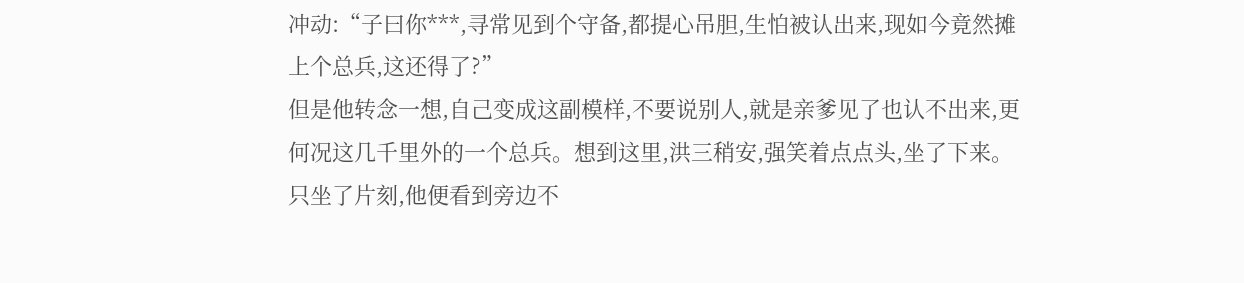冲动:“子曰你***,寻常见到个守备,都提心吊胆,生怕被认出来,现如今竟然摊上个总兵,这还得了?”
但是他转念一想,自己变成这副模样,不要说别人,就是亲爹见了也认不出来,更何况这几千里外的一个总兵。想到这里,洪三稍安,强笑着点点头,坐了下来。
只坐了片刻,他便看到旁边不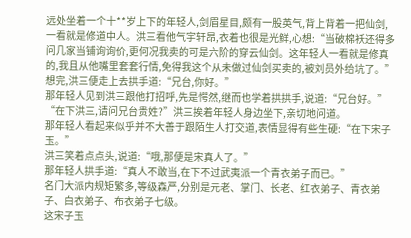远处坐着一个十**岁上下的年轻人,剑眉星目,颇有一股英气,背上背着一把仙剑,一看就是修道中人。洪三看他气宇轩昂,衣着也很是光鲜,心想:“当破棉袄还得多问几家当铺询询价,更何况我卖的可是六阶的穿云仙剑。这年轻人一看就是修真的,我且从他嘴里套套行情,免得我这个从未做过仙剑买卖的,被刘员外给坑了。”
想完,洪三便走上去拱手道:“兄台,你好。”
那年轻人见到洪三跟他打招呼,先是愕然,继而也学着拱拱手,说道:“兄台好。”
“在下洪三,请问兄台贵姓?”洪三挨着年轻人身边坐下,亲切地问道。
那年轻人看起来似乎并不大善于跟陌生人打交道,表情显得有些生硬:“在下宋子玉。”
洪三笑着点点头,说道:“哦,那便是宋真人了。”
那年轻人拱手道:“真人不敢当,在下不过武夷派一个青衣弟子而已。”
名门大派内规矩繁多,等级森严,分别是元老、掌门、长老、红衣弟子、青衣弟子、白衣弟子、布衣弟子七级。
这宋子玉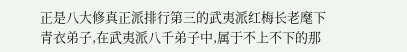正是八大修真正派排行第三的武夷派红梅长老麾下青衣弟子,在武夷派八千弟子中,属于不上不下的那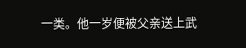一类。他一岁便被父亲送上武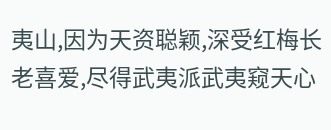夷山,因为天资聪颖,深受红梅长老喜爱,尽得武夷派武夷窥天心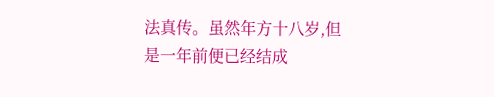法真传。虽然年方十八岁,但是一年前便已经结成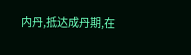内丹,抵达成丹期,在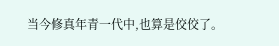当今修真年青一代中,也算是佼佼了。